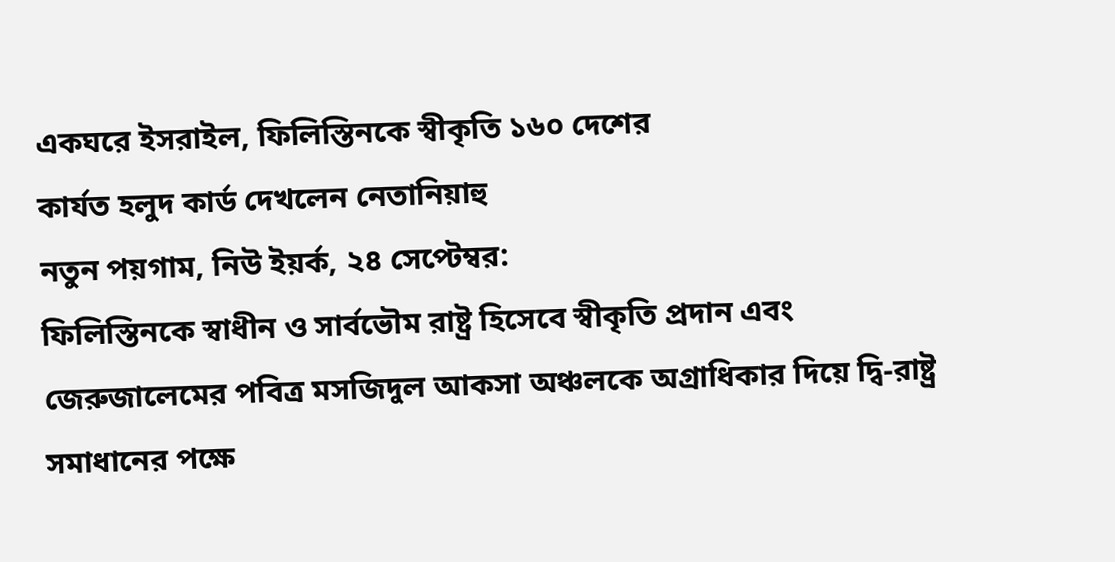একঘরে ইসরাইল, ফিলিস্তিনকে স্বীকৃতি ১৬০ দেশের
কার্যত হলুদ কার্ড দেখলেন নেতানিয়াহু
নতুন পয়গাম, নিউ ইয়র্ক, ২৪ সেপ্টেম্বর:
ফিলিস্তিনকে স্বাধীন ও সার্বভৌম রাষ্ট্র হিসেবে স্বীকৃতি প্রদান এবং জেরুজালেমের পবিত্র মসজিদুল আকসা অঞ্চলকে অগ্রাধিকার দিয়ে দ্বি-রাষ্ট্র সমাধানের পক্ষে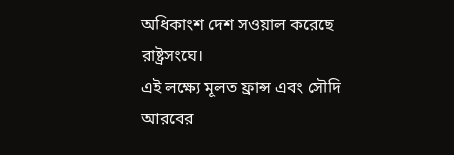অধিকাংশ দেশ সওয়াল করেছে রাষ্ট্রসংঘে।
এই লক্ষ্যে মূলত ফ্রান্স এবং সৌদি আরবের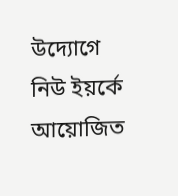উদ্যোগে নিউ ইয়র্কে আয়োজিত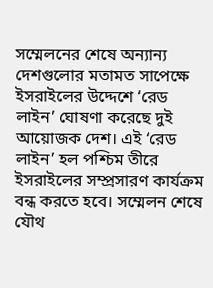সম্মেলনের শেষে অন্যান্য দেশগুলোর মতামত সাপেক্ষে ইসরাইলের উদ্দেশে ‘রেড লাইন’ ঘোষণা করেছে দুই আয়োজক দেশ। এই ‘রেড লাইন’ হল পশ্চিম তীরে ইসরাইলের সম্প্রসারণ কার্যক্রম বন্ধ করতে হবে। সম্মেলন শেষে যৌথ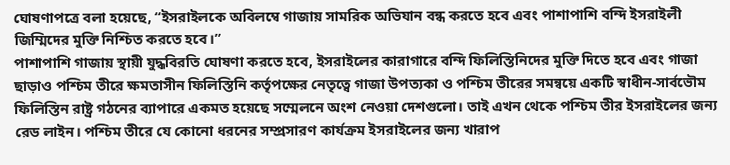ঘোষণাপত্রে বলা হয়েছে, “ইসরাইলকে অবিলম্বে গাজায় সামরিক অভিযান বন্ধ করতে হবে এবং পাশাপাশি বন্দি ইসরাইলী জিম্মিদের মুক্তি নিশ্চিত করতে হবে।”
পাশাপাশি গাজায় স্থায়ী যুদ্ধবিরতি ঘোষণা করতে হবে, ইসরাইলের কারাগারে বন্দি ফিলিস্তিনিদের মুক্তি দিতে হবে এবং গাজা ছাড়াও পশ্চিম তীরে ক্ষমতাসীন ফিলিস্তিনি কর্তৃপক্ষের নেতৃত্বে গাজা উপত্যকা ও পশ্চিম তীরের সমন্বয়ে একটি স্বাধীন-সার্বভৌম ফিলিস্তিন রাষ্ট্র গঠনের ব্যাপারে একমত হয়েছে সম্মেলনে অংশ নেওয়া দেশগুলো। তাই এখন থেকে পশ্চিম তীর ইসরাইলের জন্য রেড লাইন। পশ্চিম তীরে যে কোনো ধরনের সম্প্রসারণ কার্যক্রম ইসরাইলের জন্য খারাপ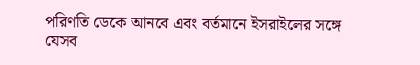পরিণতি ডেকে আনবে এবং বর্তমানে ইসরাইলের সঙ্গে যেসব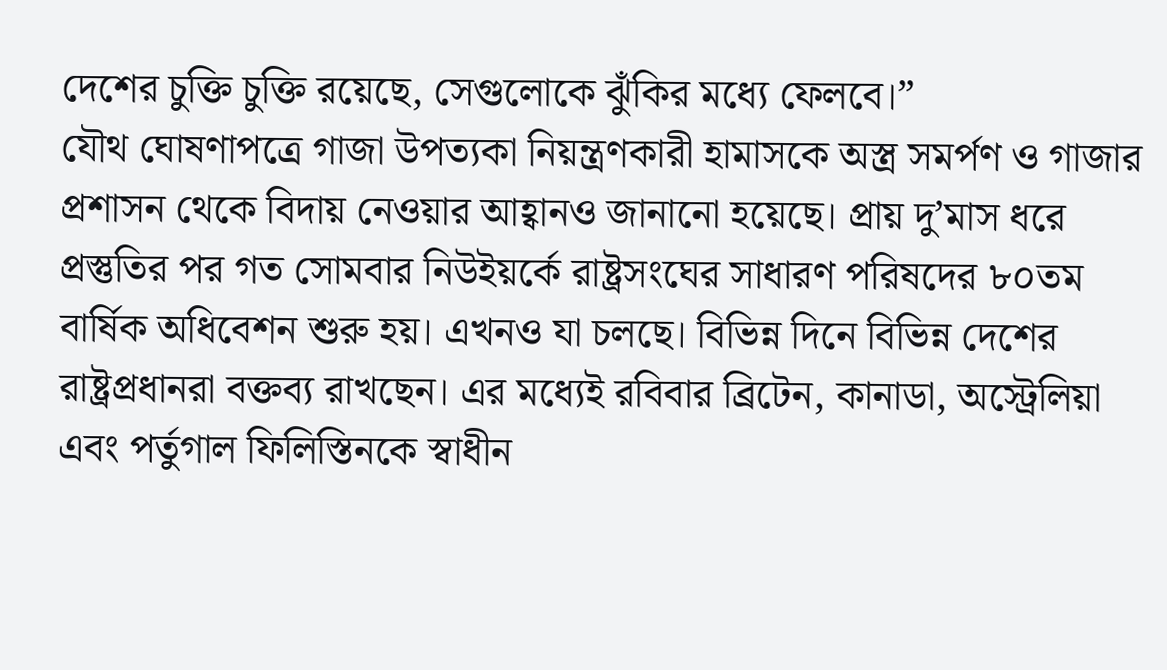দেশের চুক্তি চুক্তি রয়েছে, সেগুলোকে ঝুঁকির মধ্যে ফেলবে।”
যৌথ ঘোষণাপত্রে গাজা উপত্যকা নিয়ন্ত্রণকারী হামাসকে অস্ত্র সমর্পণ ও গাজার প্রশাসন থেকে বিদায় নেওয়ার আহ্বানও জানানো হয়েছে। প্রায় দু’মাস ধরে প্রস্তুতির পর গত সোমবার নিউইয়র্কে রাষ্ট্রসংঘের সাধারণ পরিষদের ৮০তম বার্ষিক অধিবেশন শুরু হয়। এখনও যা চলছে। বিভিন্ন দিনে বিভিন্ন দেশের রাষ্ট্রপ্রধানরা বক্তব্য রাখছেন। এর মধ্যেই রবিবার ব্রিটেন, কানাডা, অস্ট্রেলিয়া এবং পর্তুগাল ফিলিস্তিনকে স্বাধীন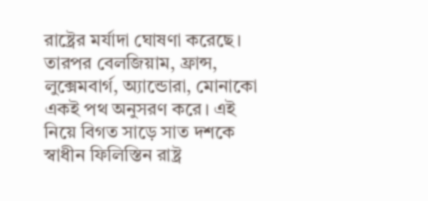রাষ্ট্রের মর্যাদা ঘোষণা করেছে। তারপর বেলজিয়াম, ফ্রান্স, লুক্সেমবার্গ, অ্যান্ডোরা, মোনাকো একই পথ অনুসরণ করে। এই নিয়ে বিগত সাড়ে সাত দশকে স্বাধীন ফিলিস্তিন রাষ্ট্র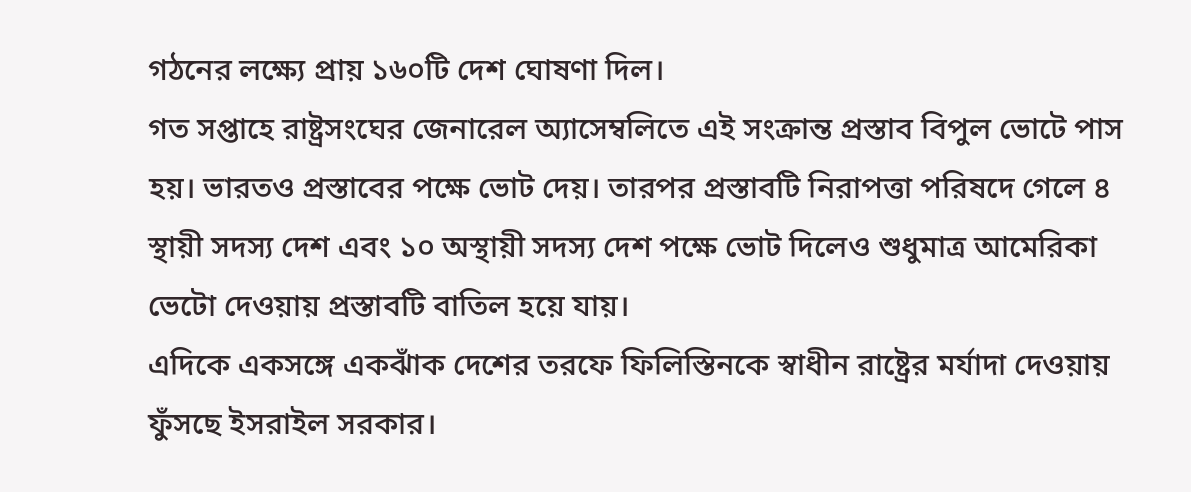গঠনের লক্ষ্যে প্রায় ১৬০টি দেশ ঘোষণা দিল।
গত সপ্তাহে রাষ্ট্রসংঘের জেনারেল অ্যাসেম্বলিতে এই সংক্রান্ত প্রস্তাব বিপুল ভোটে পাস হয়। ভারতও প্রস্তাবের পক্ষে ভোট দেয়। তারপর প্রস্তাবটি নিরাপত্তা পরিষদে গেলে ৪ স্থায়ী সদস্য দেশ এবং ১০ অস্থায়ী সদস্য দেশ পক্ষে ভোট দিলেও শুধুমাত্র আমেরিকা ভেটো দেওয়ায় প্রস্তাবটি বাতিল হয়ে যায়।
এদিকে একসঙ্গে একঝাঁক দেশের তরফে ফিলিস্তিনকে স্বাধীন রাষ্ট্রের মর্যাদা দেওয়ায় ফুঁসছে ইসরাইল সরকার।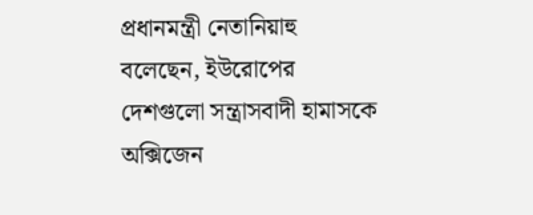প্রধানমন্ত্রী নেতানিয়াহু বলেছেন, ইউরোপের দেশগুলো সন্ত্রাসবাদী হামাসকে অক্সিজেন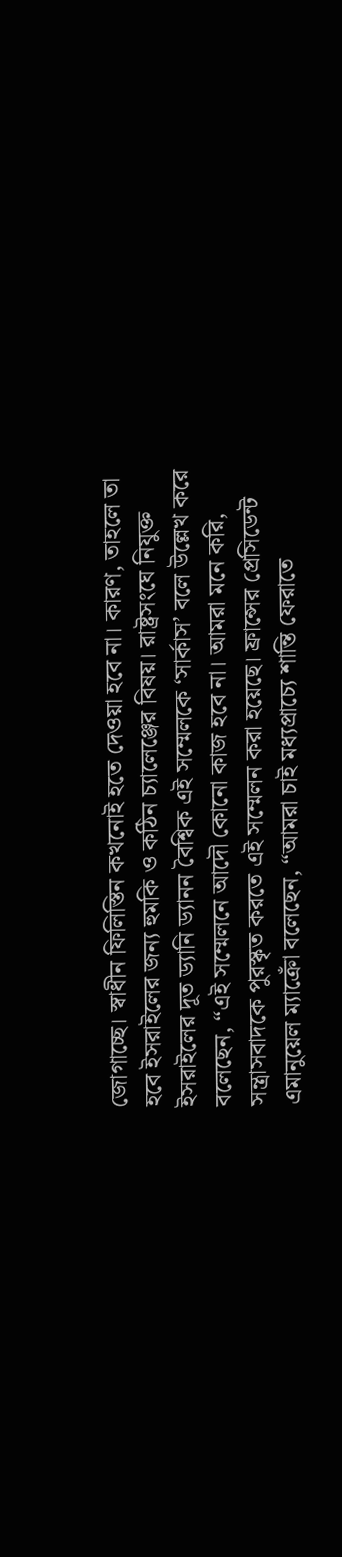জোগাচ্ছে। স্বাধীন ফিলিস্তিন কখনোই হতে দেওয়া হবে না। কারণ, তাহলে তা হবে ইসরাইলের জন্য হুমকি ও কঠিন চ্যালেঞ্জের বিষয়। রাষ্ট্রসংঘে নিযুক্ত ইসরাইলের দূত ড্যানি ড্যানন বৈশ্বিক এই সম্মেলকে ‘সার্কাস’ বলে উল্লেখ করে বলেছেন, “এই সম্মেলনে আদৌ কোনো কাজ হবে না। আমরা মনে করি, সন্ত্রাসবাদকে পুরস্কৃত করতে এই সম্মেলন করা হয়েছে। ফ্রান্সের প্রেসিডেন্ট এমানুয়েল ম্যাক্রোঁ বলেছেন, “আমরা চাই মধ্যপ্রাচ্যে শান্তি ফেরাতে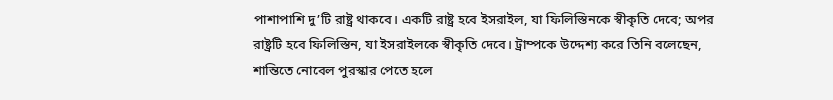পাশাপাশি দু’টি রাষ্ট্র থাকবে। একটি রাষ্ট্র হবে ইসরাইল, যা ফিলিস্তিনকে স্বীকৃতি দেবে; অপর রাষ্ট্রটি হবে ফিলিস্তিন, যা ইসরাইলকে স্বীকৃতি দেবে। ট্রাম্পকে উদ্দেশ্য করে তিনি বলেছেন, শান্তিতে নোবেল পুরস্কার পেতে হলে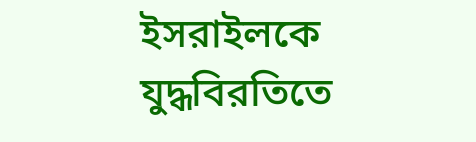ইসরাইলকে যুদ্ধবিরতিতে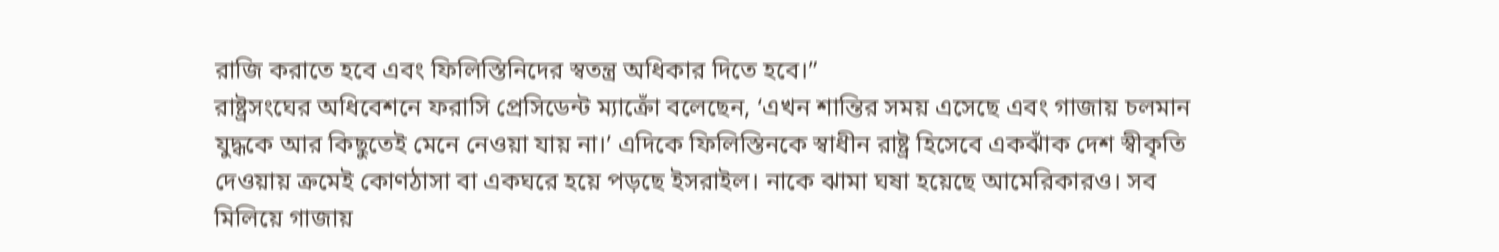রাজি করাতে হবে এবং ফিলিস্তিনিদের স্বতন্ত্র অধিকার দিতে হবে।”
রাষ্ট্রসংঘের অধিবেশনে ফরাসি প্রেসিডেন্ট ম্যাক্রোঁ বলেছেন, ‘এখন শান্তির সময় এসেছে এবং গাজায় চলমান যুদ্ধকে আর কিছুতেই মেনে নেওয়া যায় না।’ এদিকে ফিলিস্তিনকে স্বাধীন রাষ্ট্র হিসেবে একঝাঁক দেশ স্বীকৃতি দেওয়ায় ক্রমেই কোণঠাসা বা একঘরে হয়ে পড়ছে ইসরাইল। নাকে ঝামা ঘষা হয়েছে আমেরিকারও। সব মিলিয়ে গাজায়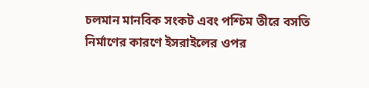চলমান মানবিক সংকট এবং পশ্চিম তীরে বসতি নির্মাণের কারণে ইসরাইলের ওপর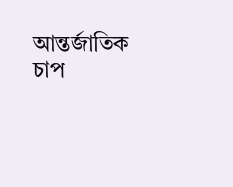আন্তর্জাতিক চাপ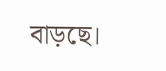বাড়ছে।